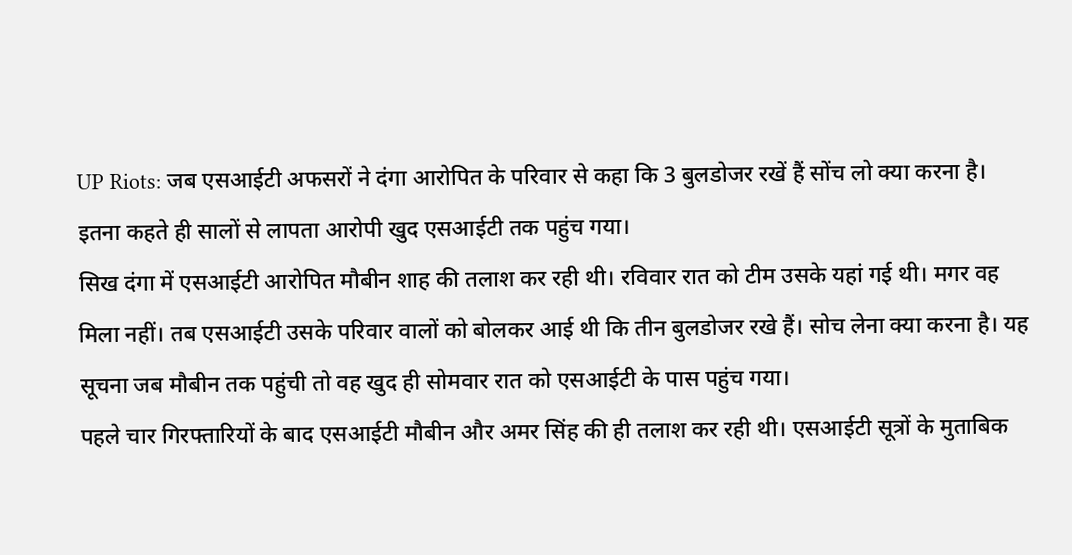UP Riots: जब एसआईटी अफसरों ने दंगा आरोपित के परिवार से कहा कि 3 बुलडोजर रखें हैं सोंच लो क्या करना है। इतना कहते ही सालों से लापता आरोपी खुद एसआईटी तक पहुंच गया।
सिख दंगा में एसआईटी आरोपित मौबीन शाह की तलाश कर रही थी। रविवार रात को टीम उसके यहां गई थी। मगर वह मिला नहीं। तब एसआईटी उसके परिवार वालों को बोलकर आई थी कि तीन बुलडोजर रखे हैं। सोच लेना क्या करना है। यह सूचना जब मौबीन तक पहुंची तो वह खुद ही सोमवार रात को एसआईटी के पास पहुंच गया।
पहले चार गिरफ्तारियों के बाद एसआईटी मौबीन और अमर सिंह की ही तलाश कर रही थी। एसआईटी सूत्रों के मुताबिक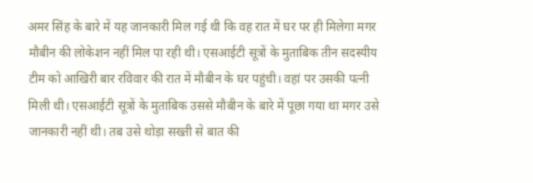अमर सिंह के बारे में यह जानकारी मिल गई थी कि वह रात में घर पर ही मिलेगा मगर मौबीन की लोकेशन नहीं मिल पा रही थी। एसआईटी सूत्रों के मुताबिक तीन सदस्यीय टीम को आखिरी बार रविवार की रात में मौबीन के घर पहुंची। वहां पर उसकी पत्नी मिली थी। एसआईटी सूत्रों के मुताबिक उससे मौबीन के बारे में पूछा गया था मगर उसे जानकारी नहीं थी। तब उसे थोड़ा सख्ती से बात की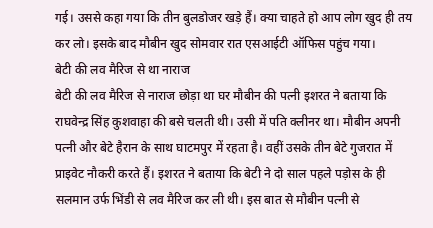गई। उससे कहा गया कि तीन बुलडोजर खड़े हैं। क्या चाहते हो आप लोग खुद ही तय कर लो। इसके बाद मौबीन खुद सोमवार रात एसआईटी ऑफिस पहुंच गया।
बेटी की लव मैरिज से था नाराज
बेटी की लव मैरिज से नाराज छोड़ा था घर मौबीन की पत्नी इशरत ने बताया कि राघवेन्द्र सिंह कुशवाहा की बसे चलती थी। उसी में पति क्लीनर था। मौबीन अपनी पत्नी और बेटे हैरान के साथ घाटमपुर में रहता है। वहीं उसके तीन बेटे गुजरात में प्राइवेट नौकरी करते हैं। इशरत ने बताया कि बेटी ने दो साल पहले पड़ोस के ही सलमान उर्फ भिंडी से लव मैरिज कर ली थी। इस बात से मौबीन पत्नी से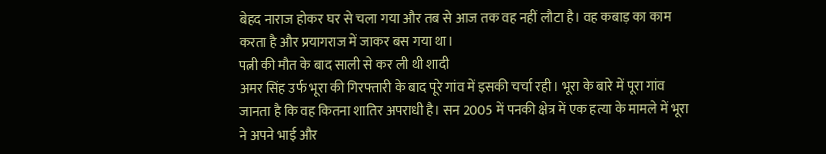बेहद नाराज होकर घर से चला गया और तब से आज तक वह नहीं लौटा है। वह कबाड़ का काम करता है और प्रयागराज में जाकर बस गया था।
पत्नी की मौत के बाद साली से कर ली थी शादी
अमर सिंह उर्फ भूरा की गिरफ्तारी के बाद पूरे गांव में इसकी चर्चा रही। भूरा के बारे में पूरा गांव जानता है कि वह कितना शातिर अपराधी है। सन 2005 में पनकी क्षेत्र में एक हत्या के मामले में भूरा ने अपने भाई और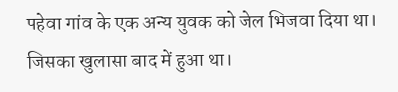पहेवा गांव के एक अन्य युवक को जेल भिजवा दिया था। जिसका खुलासा बाद में हुआ था।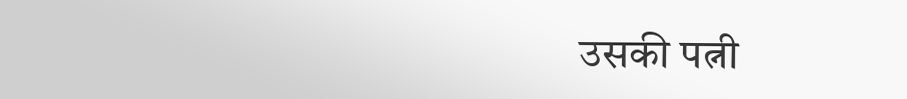उसकी पत्नी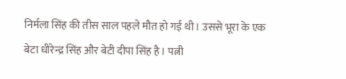निर्मला सिंह की तीस साल पहले मौत हो गई थी। उससे भूरा के एक बेटा धीरेन्द्र सिंह और बेटी दीपा सिंह है। पत्नी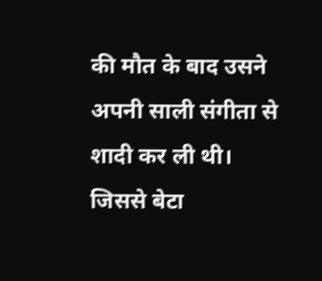की मौत के बाद उसने अपनी साली संगीता से शादी कर ली थी। जिससे बेटा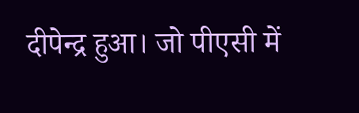दीपेन्द्र हुआ। जो पीएसी में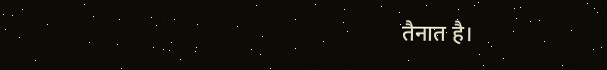तैनात है।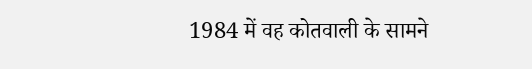1984 में वह कोतवाली के सामने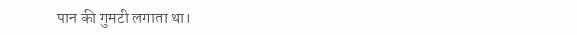पान की गुमटी लगाता था।